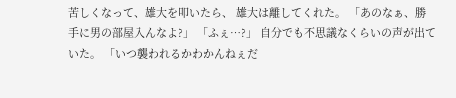苦しくなって、雄大を叩いたら、 雄大は離してくれた。 「あのなぁ、勝手に男の部屋入んなよ?」 「ふぇ…?」 自分でも不思議なくらいの声が出ていた。 「いつ襲われるかわかんねぇだ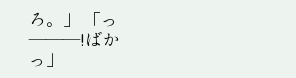ろ。」 「っ―――!ばかっ」